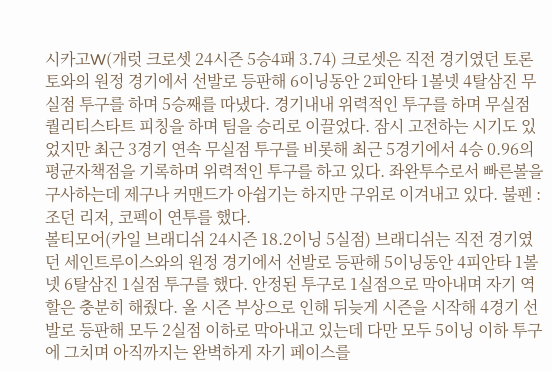시카고W(개럿 크로셋 24시즌 5승4패 3.74) 크로셋은 직전 경기였던 토론토와의 원정 경기에서 선발로 등판해 6이닝동안 2피안타 1볼넷 4탈삼진 무실점 투구를 하며 5승째를 따냈다. 경기내내 위력적인 투구를 하며 무실점 퀄리티스타트 피칭을 하며 팀을 승리로 이끌었다. 잠시 고전하는 시기도 있었지만 최근 3경기 연속 무실점 투구를 비롯해 최근 5경기에서 4승 0.96의 평균자책점을 기록하며 위력적인 투구를 하고 있다. 좌완투수로서 빠른볼을 구사하는데 제구나 커맨드가 아쉽기는 하지만 구위로 이겨내고 있다. 불펜 : 조던 리저, 코펙이 연투를 했다.
볼티모어(카일 브래디쉬 24시즌 18.2이닝 5실점) 브래디쉬는 직전 경기였던 세인트루이스와의 원정 경기에서 선발로 등판해 5이닝동안 4피안타 1볼넷 6탈삼진 1실점 투구를 했다. 안정된 투구로 1실점으로 막아내며 자기 역할은 충분히 해줬다. 올 시즌 부상으로 인해 뒤늦게 시즌을 시작해 4경기 선발로 등판해 모두 2실점 이하로 막아내고 있는데 다만 모두 5이닝 이하 투구에 그치며 아직까지는 완벽하게 자기 페이스를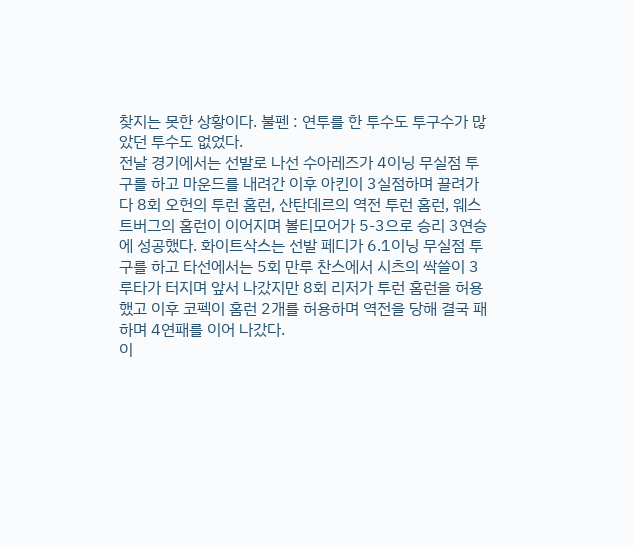찾지는 못한 상황이다. 불펜 : 연투를 한 투수도 투구수가 많았던 투수도 없었다.
전날 경기에서는 선발로 나선 수아레즈가 4이닝 무실점 투구를 하고 마운드를 내려간 이후 아킨이 3실점하며 끌려가다 8회 오헌의 투런 홈런, 산탄데르의 역전 투런 홈런, 웨스트버그의 홈런이 이어지며 볼티모어가 5-3으로 승리 3연승에 성공했다. 화이트삭스는 선발 페디가 6.1이닝 무실점 투구를 하고 타선에서는 5회 만루 찬스에서 시츠의 싹쓸이 3루타가 터지며 앞서 나갔지만 8회 리저가 투런 홈런을 허용했고 이후 코펙이 홈런 2개를 허용하며 역전을 당해 결국 패하며 4연패를 이어 나갔다.
이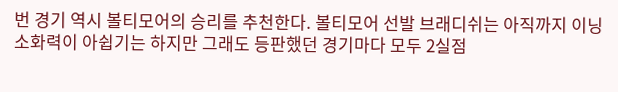번 경기 역시 볼티모어의 승리를 추천한다. 볼티모어 선발 브래디쉬는 아직까지 이닝 소화력이 아쉽기는 하지만 그래도 등판했던 경기마다 모두 2실점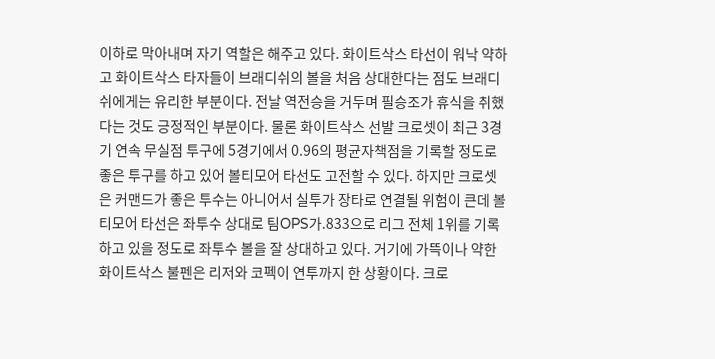이하로 막아내며 자기 역할은 해주고 있다. 화이트삭스 타선이 워낙 약하고 화이트삭스 타자들이 브래디쉬의 볼을 처음 상대한다는 점도 브래디쉬에게는 유리한 부분이다. 전날 역전승을 거두며 필승조가 휴식을 취했다는 것도 긍정적인 부분이다. 물론 화이트삭스 선발 크로셋이 최근 3경기 연속 무실점 투구에 5경기에서 0.96의 평균자책점을 기록할 정도로 좋은 투구를 하고 있어 볼티모어 타선도 고전할 수 있다. 하지만 크로셋은 커맨드가 좋은 투수는 아니어서 실투가 장타로 연결될 위험이 큰데 볼티모어 타선은 좌투수 상대로 팀OPS가.833으로 리그 전체 1위를 기록하고 있을 정도로 좌투수 볼을 잘 상대하고 있다. 거기에 가뜩이나 약한 화이트삭스 불펜은 리저와 코펙이 연투까지 한 상황이다. 크로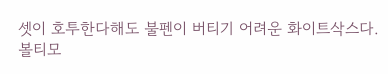셋이 호투한다해도 불펜이 버티기 어려운 화이트삭스다. 볼티모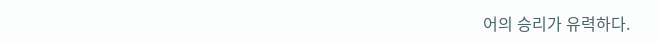어의 승리가 유력하다.